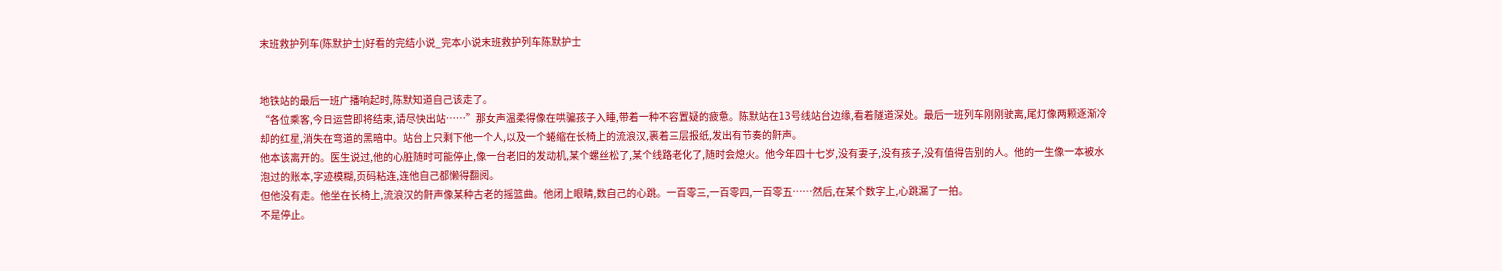末班救护列车(陈默护士)好看的完结小说_完本小说末班救护列车陈默护士


地铁站的最后一班广播响起时,陈默知道自己该走了。
“各位乘客,今日运营即将结束,请尽快出站……”那女声温柔得像在哄骗孩子入睡,带着一种不容置疑的疲惫。陈默站在13号线站台边缘,看着隧道深处。最后一班列车刚刚驶离,尾灯像两颗逐渐冷却的红星,消失在弯道的黑暗中。站台上只剩下他一个人,以及一个蜷缩在长椅上的流浪汉,裹着三层报纸,发出有节奏的鼾声。
他本该离开的。医生说过,他的心脏随时可能停止,像一台老旧的发动机,某个螺丝松了,某个线路老化了,随时会熄火。他今年四十七岁,没有妻子,没有孩子,没有值得告别的人。他的一生像一本被水泡过的账本,字迹模糊,页码粘连,连他自己都懒得翻阅。
但他没有走。他坐在长椅上,流浪汉的鼾声像某种古老的摇篮曲。他闭上眼睛,数自己的心跳。一百零三,一百零四,一百零五……然后,在某个数字上,心跳漏了一拍。
不是停止。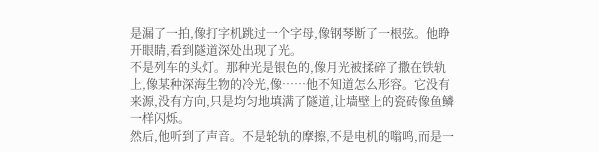是漏了一拍,像打字机跳过一个字母,像钢琴断了一根弦。他睁开眼睛,看到隧道深处出现了光。
不是列车的头灯。那种光是银色的,像月光被揉碎了撒在铁轨上,像某种深海生物的冷光,像……他不知道怎么形容。它没有来源,没有方向,只是均匀地填满了隧道,让墙壁上的瓷砖像鱼鳞一样闪烁。
然后,他听到了声音。不是轮轨的摩擦,不是电机的嗡鸣,而是一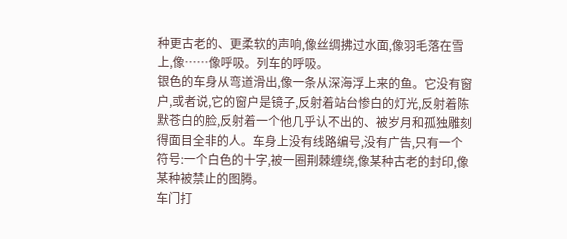种更古老的、更柔软的声响,像丝绸拂过水面,像羽毛落在雪上,像……像呼吸。列车的呼吸。
银色的车身从弯道滑出,像一条从深海浮上来的鱼。它没有窗户,或者说,它的窗户是镜子,反射着站台惨白的灯光,反射着陈默苍白的脸,反射着一个他几乎认不出的、被岁月和孤独雕刻得面目全非的人。车身上没有线路编号,没有广告,只有一个符号:一个白色的十字,被一圈荆棘缠绕,像某种古老的封印,像某种被禁止的图腾。
车门打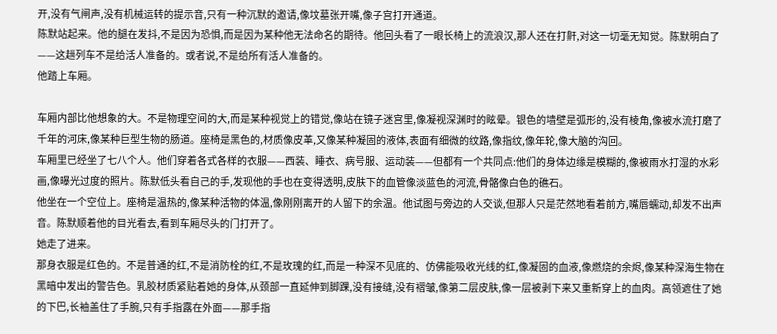开,没有气闸声,没有机械运转的提示音,只有一种沉默的邀请,像坟墓张开嘴,像子宫打开通道。
陈默站起来。他的腿在发抖,不是因为恐惧,而是因为某种他无法命名的期待。他回头看了一眼长椅上的流浪汉,那人还在打鼾,对这一切毫无知觉。陈默明白了——这趟列车不是给活人准备的。或者说,不是给所有活人准备的。
他踏上车厢。

车厢内部比他想象的大。不是物理空间的大,而是某种视觉上的错觉,像站在镜子迷宫里,像凝视深渊时的眩晕。银色的墙壁是弧形的,没有棱角,像被水流打磨了千年的河床,像某种巨型生物的肠道。座椅是黑色的,材质像皮革,又像某种凝固的液体,表面有细微的纹路,像指纹,像年轮,像大脑的沟回。
车厢里已经坐了七八个人。他们穿着各式各样的衣服——西装、睡衣、病号服、运动装——但都有一个共同点:他们的身体边缘是模糊的,像被雨水打湿的水彩画,像曝光过度的照片。陈默低头看自己的手,发现他的手也在变得透明,皮肤下的血管像淡蓝色的河流,骨骼像白色的礁石。
他坐在一个空位上。座椅是温热的,像某种活物的体温,像刚刚离开的人留下的余温。他试图与旁边的人交谈,但那人只是茫然地看着前方,嘴唇蠕动,却发不出声音。陈默顺着他的目光看去,看到车厢尽头的门打开了。
她走了进来。
那身衣服是红色的。不是普通的红,不是消防栓的红,不是玫瑰的红,而是一种深不见底的、仿佛能吸收光线的红,像凝固的血液,像燃烧的余烬,像某种深海生物在黑暗中发出的警告色。乳胶材质紧贴着她的身体,从颈部一直延伸到脚踝,没有接缝,没有褶皱,像第二层皮肤,像一层被剥下来又重新穿上的血肉。高领遮住了她的下巴,长袖盖住了手腕,只有手指露在外面——那手指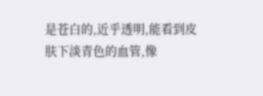是苍白的,近乎透明,能看到皮肤下淡青色的血管,像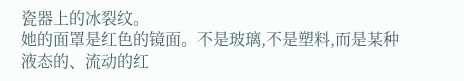瓷器上的冰裂纹。
她的面罩是红色的镜面。不是玻璃,不是塑料,而是某种液态的、流动的红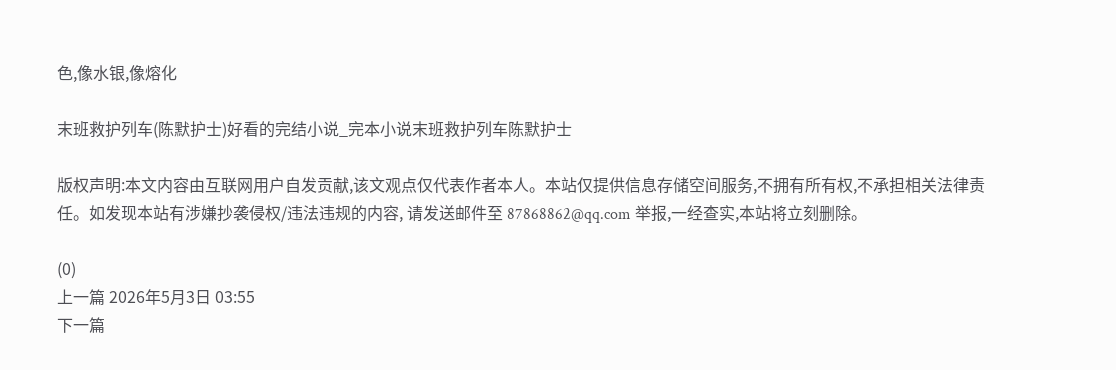色,像水银,像熔化

末班救护列车(陈默护士)好看的完结小说_完本小说末班救护列车陈默护士

版权声明:本文内容由互联网用户自发贡献,该文观点仅代表作者本人。本站仅提供信息存储空间服务,不拥有所有权,不承担相关法律责任。如发现本站有涉嫌抄袭侵权/违法违规的内容, 请发送邮件至 87868862@qq.com 举报,一经查实,本站将立刻删除。

(0)
上一篇 2026年5月3日 03:55
下一篇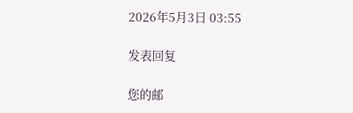2026年5月3日 03:55

发表回复

您的邮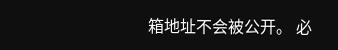箱地址不会被公开。 必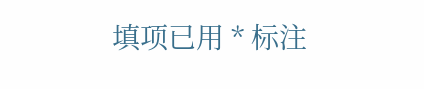填项已用 * 标注